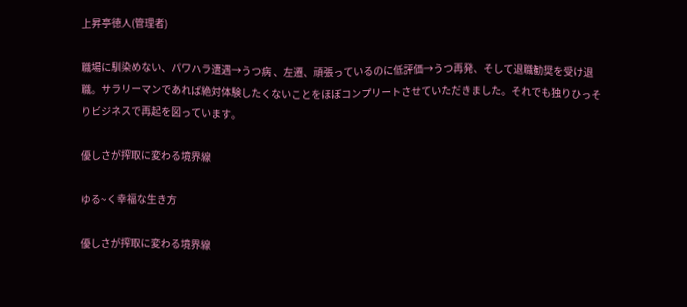上昇亭徳人(管理者)

職場に馴染めない、パワハラ遭遇→うつ病 、左遷、頑張っているのに低評価→うつ再発、そして退職勧奨を受け退職。サラリーマンであれば絶対体験したくないことをほぼコンプリートさせていただきました。それでも独りひっそりビジネスで再起を図っています。

優しさが搾取に変わる境界線

ゆる~く幸福な生き方

優しさが搾取に変わる境界線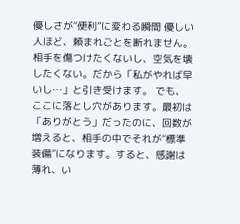優しさが“便利”に変わる瞬間 優しい人ほど、頼まれごとを断れません。相手を傷つけたくないし、空気を壊したくない。だから「私がやれば早いし…」と引き受けます。 でも、ここに落とし穴があります。最初は「ありがとう」だったのに、回数が増えると、相手の中でそれが“標準装備”になります。すると、感謝は薄れ、い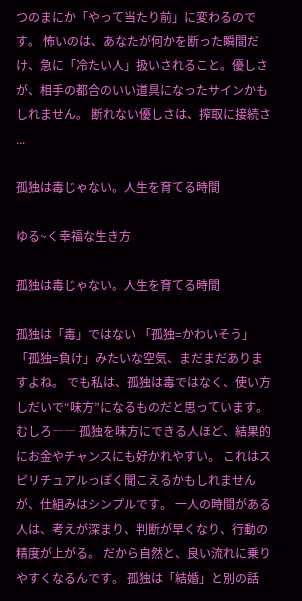つのまにか「やって当たり前」に変わるのです。 怖いのは、あなたが何かを断った瞬間だけ、急に「冷たい人」扱いされること。優しさが、相手の都合のいい道具になったサインかもしれません。 断れない優しさは、搾取に接続さ ...

孤独は毒じゃない。人生を育てる時間

ゆる~く幸福な生き方

孤独は毒じゃない。人生を育てる時間

孤独は「毒」ではない 「孤独=かわいそう」「孤独=負け」みたいな空気、まだまだありますよね。 でも私は、孤独は毒ではなく、使い方しだいで“味方”になるものだと思っています。 むしろ―― 孤独を味方にできる人ほど、結果的にお金やチャンスにも好かれやすい。 これはスピリチュアルっぽく聞こえるかもしれませんが、仕組みはシンプルです。 一人の時間がある人は、考えが深まり、判断が早くなり、行動の精度が上がる。 だから自然と、良い流れに乗りやすくなるんです。 孤独は「結婚」と別の話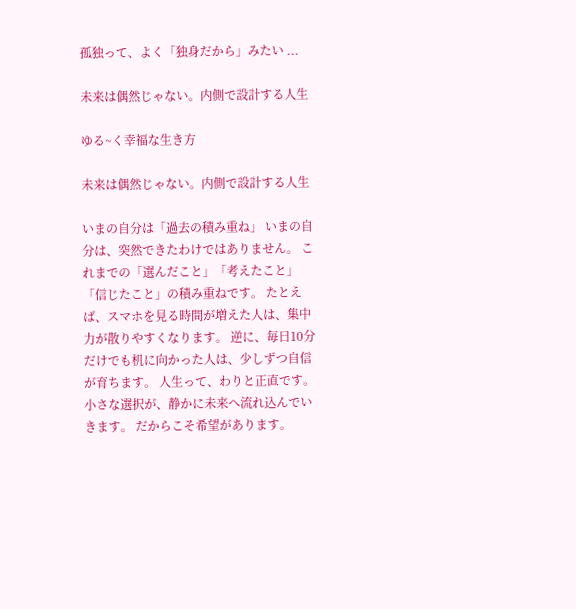孤独って、よく「独身だから」みたい ...

未来は偶然じゃない。内側で設計する人生

ゆる~く幸福な生き方

未来は偶然じゃない。内側で設計する人生

いまの自分は「過去の積み重ね」 いまの自分は、突然できたわけではありません。 これまでの「選んだこと」「考えたこと」「信じたこと」の積み重ねです。 たとえば、スマホを見る時間が増えた人は、集中力が散りやすくなります。 逆に、毎日10分だけでも机に向かった人は、少しずつ自信が育ちます。 人生って、わりと正直です。小さな選択が、静かに未来へ流れ込んでいきます。 だからこそ希望があります。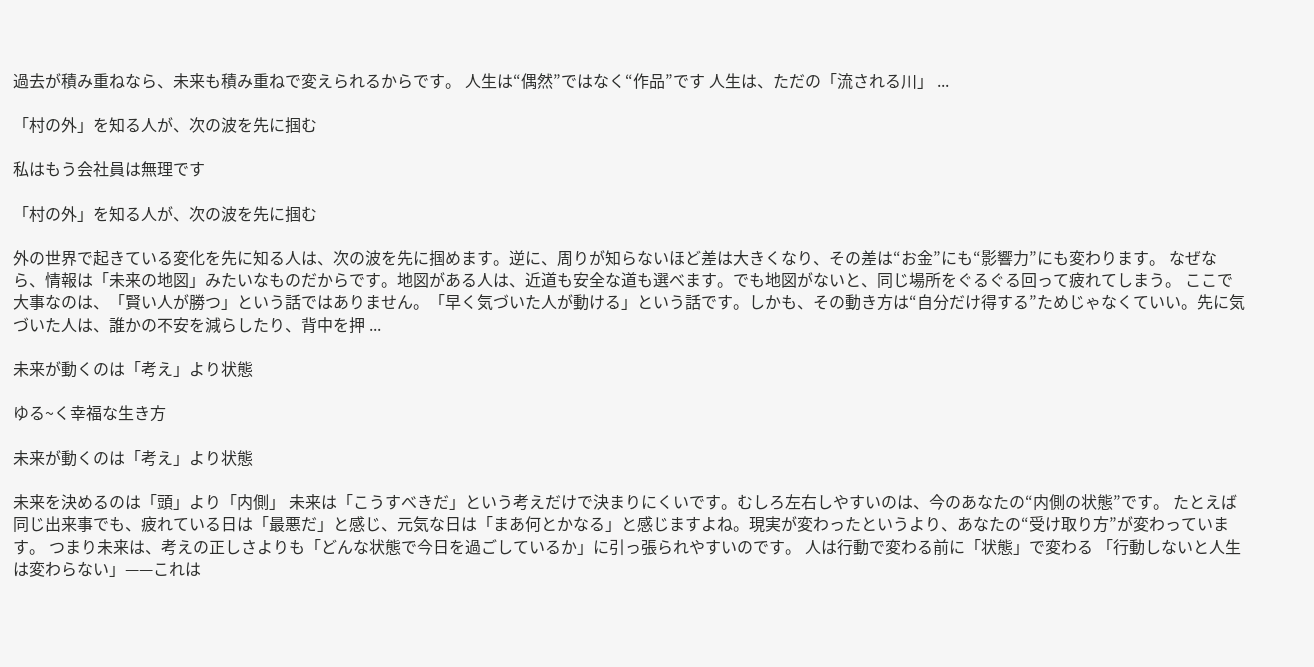過去が積み重ねなら、未来も積み重ねで変えられるからです。 人生は“偶然”ではなく“作品”です 人生は、ただの「流される川」 ...

「村の外」を知る人が、次の波を先に掴む

私はもう会社員は無理です

「村の外」を知る人が、次の波を先に掴む

外の世界で起きている変化を先に知る人は、次の波を先に掴めます。逆に、周りが知らないほど差は大きくなり、その差は“お金”にも“影響力”にも変わります。 なぜなら、情報は「未来の地図」みたいなものだからです。地図がある人は、近道も安全な道も選べます。でも地図がないと、同じ場所をぐるぐる回って疲れてしまう。 ここで大事なのは、「賢い人が勝つ」という話ではありません。「早く気づいた人が動ける」という話です。しかも、その動き方は“自分だけ得する”ためじゃなくていい。先に気づいた人は、誰かの不安を減らしたり、背中を押 ...

未来が動くのは「考え」より状態

ゆる~く幸福な生き方

未来が動くのは「考え」より状態

未来を決めるのは「頭」より「内側」 未来は「こうすべきだ」という考えだけで決まりにくいです。むしろ左右しやすいのは、今のあなたの“内側の状態”です。 たとえば同じ出来事でも、疲れている日は「最悪だ」と感じ、元気な日は「まあ何とかなる」と感じますよね。現実が変わったというより、あなたの“受け取り方”が変わっています。 つまり未来は、考えの正しさよりも「どんな状態で今日を過ごしているか」に引っ張られやすいのです。 人は行動で変わる前に「状態」で変わる 「行動しないと人生は変わらない」——これは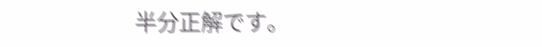半分正解です。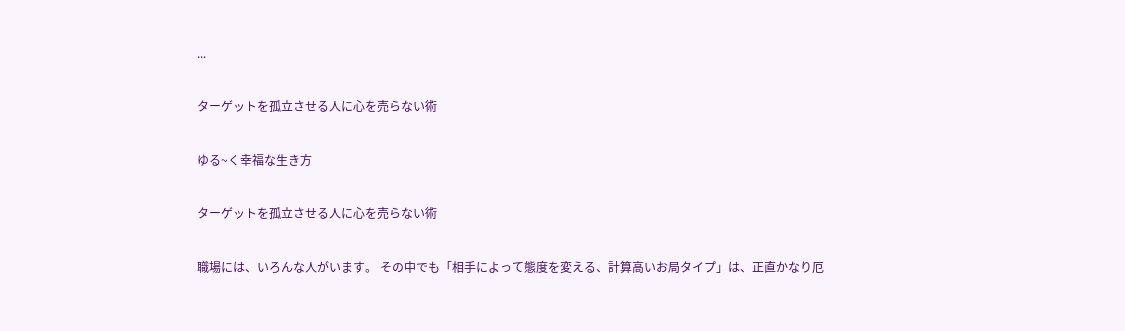...

ターゲットを孤立させる人に心を売らない術

ゆる~く幸福な生き方

ターゲットを孤立させる人に心を売らない術

職場には、いろんな人がいます。 その中でも「相手によって態度を変える、計算高いお局タイプ」は、正直かなり厄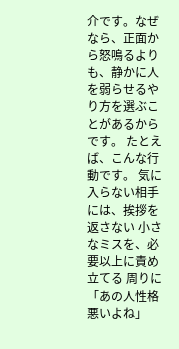介です。なぜなら、正面から怒鳴るよりも、静かに人を弱らせるやり方を選ぶことがあるからです。 たとえば、こんな行動です。 気に入らない相手には、挨拶を返さない 小さなミスを、必要以上に責め立てる 周りに「あの人性格悪いよね」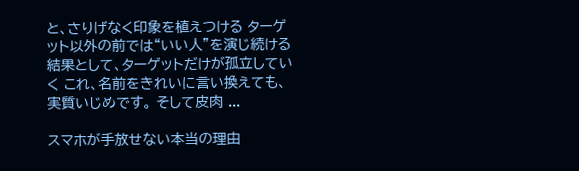と、さりげなく印象を植えつける ターゲット以外の前では“いい人”を演じ続ける 結果として、ターゲットだけが孤立していく これ、名前をきれいに言い換えても、実質いじめです。 そして皮肉 ...

スマホが手放せない本当の理由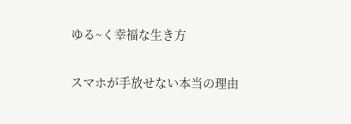ゆる~く幸福な生き方

スマホが手放せない本当の理由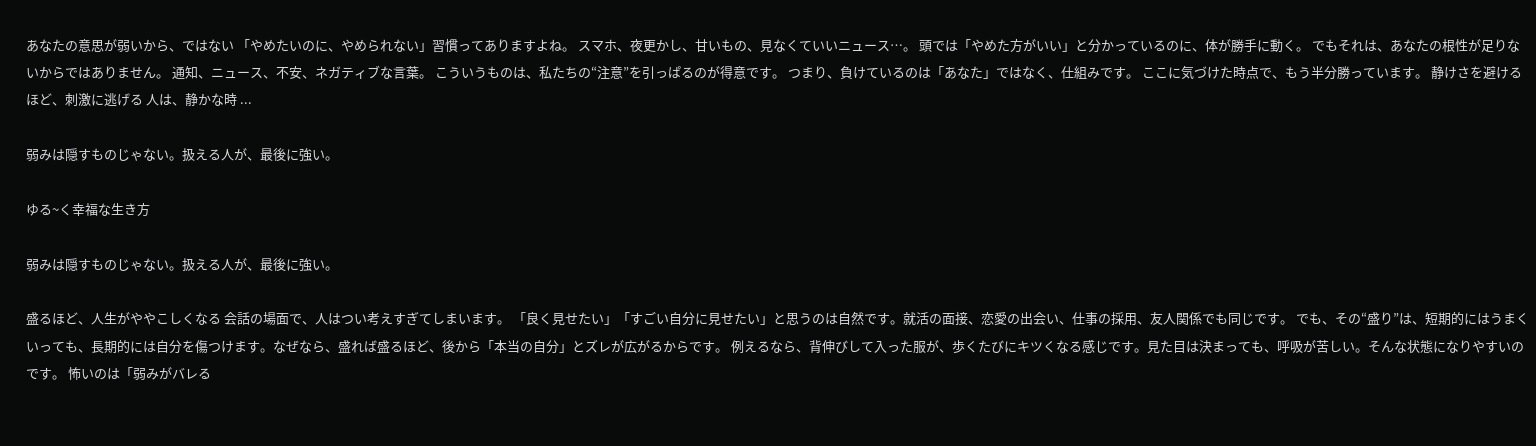あなたの意思が弱いから、ではない 「やめたいのに、やめられない」習慣ってありますよね。 スマホ、夜更かし、甘いもの、見なくていいニュース…。 頭では「やめた方がいい」と分かっているのに、体が勝手に動く。 でもそれは、あなたの根性が足りないからではありません。 通知、ニュース、不安、ネガティブな言葉。 こういうものは、私たちの“注意”を引っぱるのが得意です。 つまり、負けているのは「あなた」ではなく、仕組みです。 ここに気づけた時点で、もう半分勝っています。 静けさを避けるほど、刺激に逃げる 人は、静かな時 ...

弱みは隠すものじゃない。扱える人が、最後に強い。

ゆる~く幸福な生き方

弱みは隠すものじゃない。扱える人が、最後に強い。

盛るほど、人生がややこしくなる 会話の場面で、人はつい考えすぎてしまいます。 「良く見せたい」「すごい自分に見せたい」と思うのは自然です。就活の面接、恋愛の出会い、仕事の採用、友人関係でも同じです。 でも、その“盛り”は、短期的にはうまくいっても、長期的には自分を傷つけます。なぜなら、盛れば盛るほど、後から「本当の自分」とズレが広がるからです。 例えるなら、背伸びして入った服が、歩くたびにキツくなる感じです。見た目は決まっても、呼吸が苦しい。そんな状態になりやすいのです。 怖いのは「弱みがバレる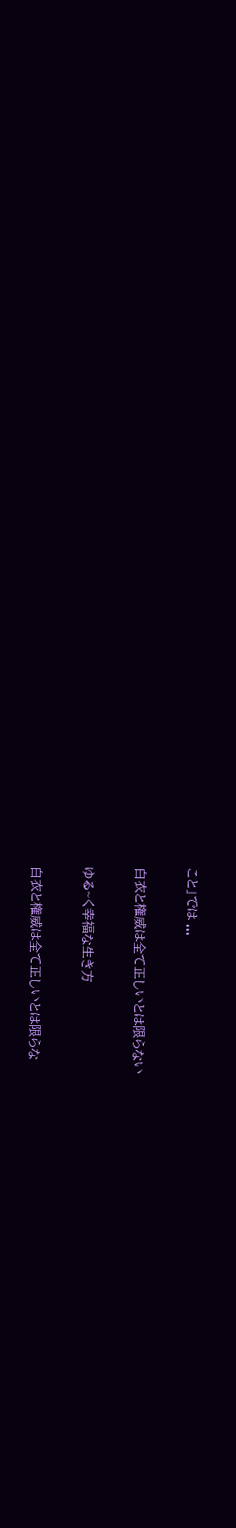こと」では ...

白衣と権威は全て正しいとは限らない

ゆる~く幸福な生き方

白衣と権威は全て正しいとは限らな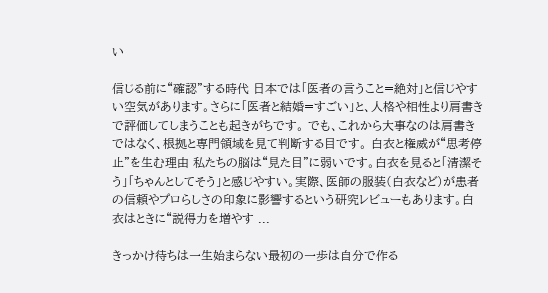い

信じる前に“確認”する時代 日本では「医者の言うこと=絶対」と信じやすい空気があります。さらに「医者と結婚=すごい」と、人格や相性より肩書きで評価してしまうことも起きがちです。 でも、これから大事なのは肩書きではなく、根拠と専門領域を見て判断する目です。 白衣と権威が“思考停止”を生む理由 私たちの脳は“見た目”に弱いです。白衣を見ると「清潔そう」「ちゃんとしてそう」と感じやすい。実際、医師の服装(白衣など)が患者の信頼やプロらしさの印象に影響するという研究レビューもあります。白衣はときに“説得力を増やす ...

きっかけ待ちは一生始まらない最初の一歩は自分で作る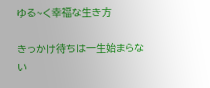ゆる~く幸福な生き方

きっかけ待ちは一生始まらない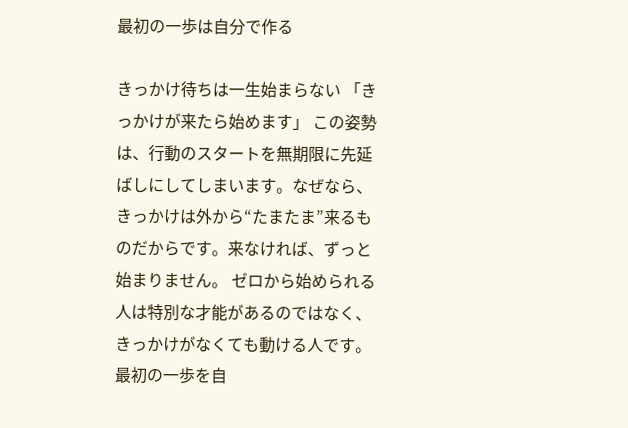最初の一歩は自分で作る

きっかけ待ちは一生始まらない 「きっかけが来たら始めます」 この姿勢は、行動のスタートを無期限に先延ばしにしてしまいます。なぜなら、きっかけは外から“たまたま”来るものだからです。来なければ、ずっと始まりません。 ゼロから始められる人は特別な才能があるのではなく、きっかけがなくても動ける人です。最初の一歩を自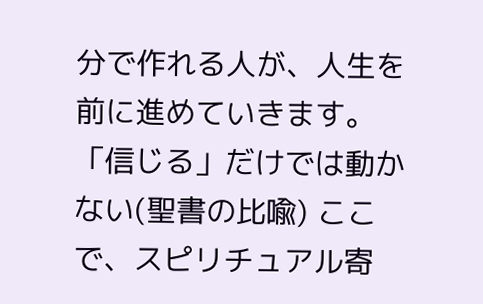分で作れる人が、人生を前に進めていきます。 「信じる」だけでは動かない(聖書の比喩) ここで、スピリチュアル寄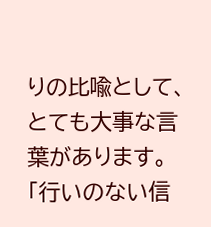りの比喩として、とても大事な言葉があります。 「行いのない信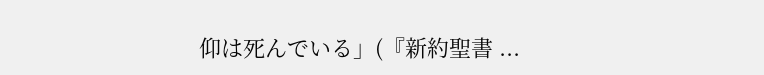仰は死んでいる」(『新約聖書 ...